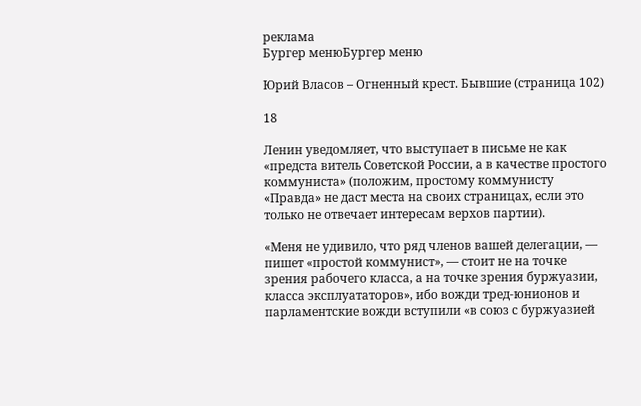реклама
Бургер менюБургер меню

Юрий Власов – Огненный крест. Бывшие (страница 102)

18

Ленин уведомляет, что выступает в письме не как «предста витель Советской России, а в качестве простого коммуниста» (положим, простому коммунисту «Правда» не даст места на своих страницах, если это только не отвечает интересам верхов партии).

«Меня не удивило, что ряд членов вашей делегации, — пишет «простой коммунист», — стоит не на точке зрения рабочего класса, а на точке зрения буржуазии, класса эксплуататоров», ибо вожди тред-юнионов и парламентские вожди вступили «в союз с буржуазией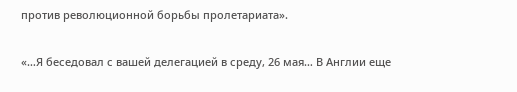против революционной борьбы пролетариата».

«…Я беседовал с вашей делегацией в среду, 26 мая… В Англии еще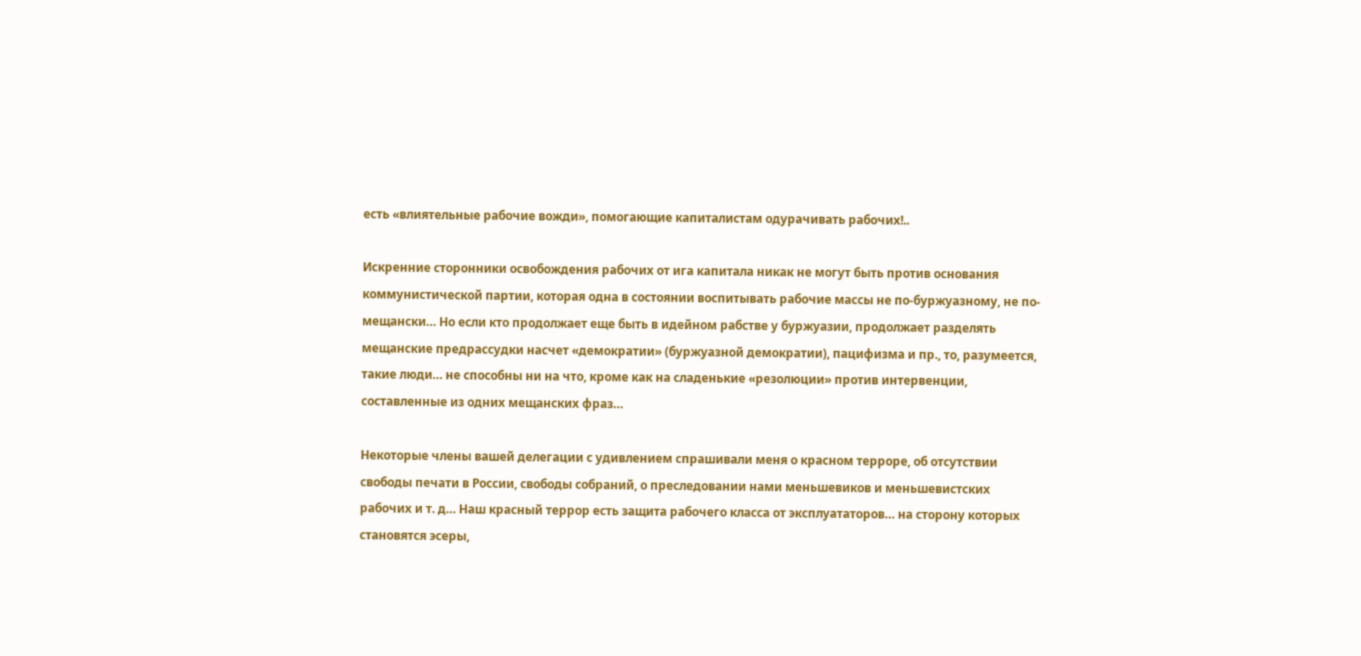есть «влиятельные рабочие вожди», помогающие капиталистам одурачивать рабочих!..

Искренние сторонники освобождения рабочих от ига капитала никак не могут быть против основания коммунистической партии, которая одна в состоянии воспитывать рабочие массы не по-буржуазному, не по-мещански… Но если кто продолжает еще быть в идейном рабстве у буржуазии, продолжает разделять мещанские предрассудки насчет «демократии» (буржуазной демократии), пацифизма и пр., то, разумеется, такие люди… не способны ни на что, кроме как на сладенькие «резолюции» против интервенции, составленные из одних мещанских фраз…

Некоторые члены вашей делегации с удивлением спрашивали меня о красном терроре, об отсутствии свободы печати в России, свободы собраний, о преследовании нами меньшевиков и меньшевистских рабочих и т. д… Наш красный террор есть защита рабочего класса от эксплуататоров… на сторону которых становятся эсеры,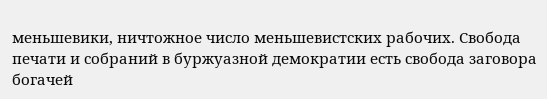меньшевики, ничтожное число меньшевистских рабочих. Свобода печати и собраний в буржуазной демократии есть свобода заговора богачей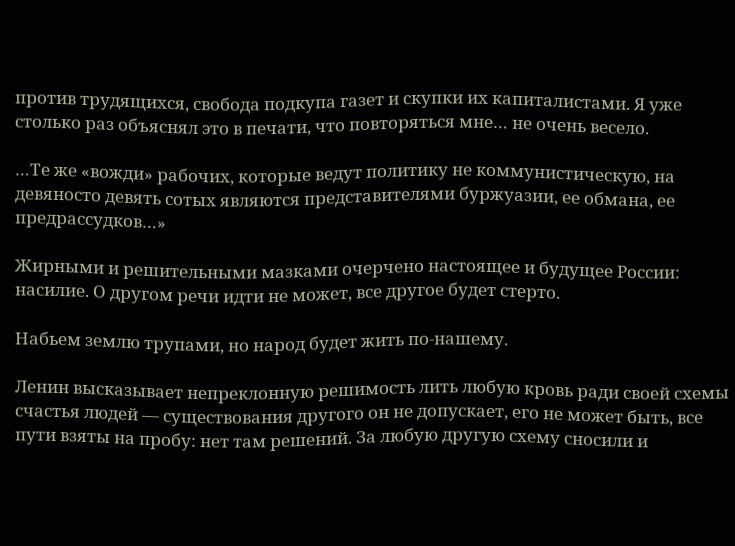против трудящихся, свобода подкупа газет и скупки их капиталистами. Я уже столько раз объяснял это в печати, что повторяться мне… не очень весело.

…Те же «вожди» рабочих, которые ведут политику не коммунистическую, на девяносто девять сотых являются представителями буржуазии, ее обмана, ее предрассудков…»

Жирными и решительными мазками очерчено настоящее и будущее России: насилие. О другом речи идти не может, все другое будет стерто.

Набьем землю трупами, но народ будет жить по-нашему.

Ленин высказывает непреклонную решимость лить любую кровь ради своей схемы счастья людей — существования другого он не допускает, его не может быть, все пути взяты на пробу: нет там решений. За любую другую схему сносили и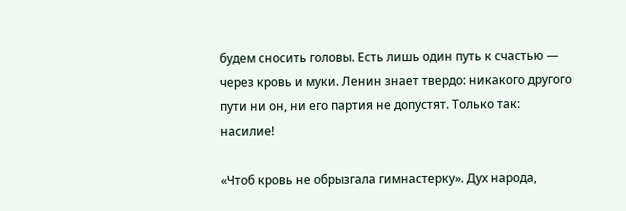будем сносить головы. Есть лишь один путь к счастью — через кровь и муки. Ленин знает твердо: никакого другого пути ни он, ни его партия не допустят. Только так: насилие!

«Чтоб кровь не обрызгала гимнастерку». Дух народа,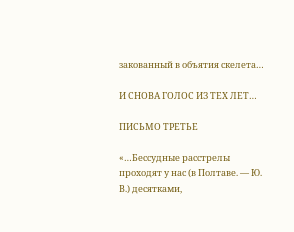закованный в объятия скелета…

И СНОВА ГОЛОС ИЗ ТЕХ ЛЕТ…

ПИСЬМО ТРЕТЬЕ

«…Бессудные расстрелы проходят у нас (в Полтаве. — Ю. В.) десятками,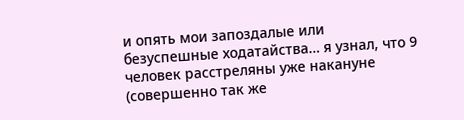и опять мои запоздалые или безуспешные ходатайства… я узнал, что 9 человек расстреляны уже накануне (совершенно так же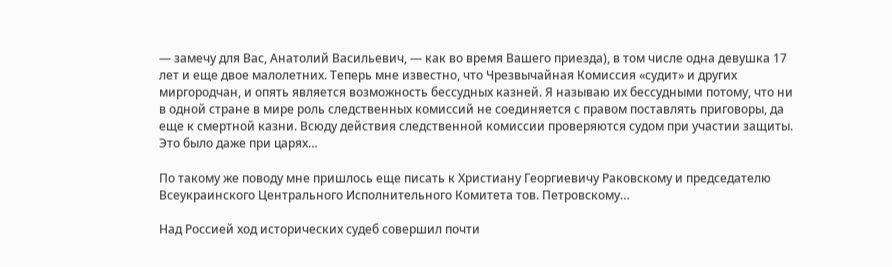— замечу для Вас, Анатолий Васильевич, — как во время Вашего приезда), в том числе одна девушка 17 лет и еще двое малолетних. Теперь мне известно, что Чрезвычайная Комиссия «судит» и других миргородчан, и опять является возможность бессудных казней. Я называю их бессудными потому, что ни в одной стране в мире роль следственных комиссий не соединяется с правом поставлять приговоры, да еще к смертной казни. Всюду действия следственной комиссии проверяются судом при участии защиты. Это было даже при царях…

По такому же поводу мне пришлось еще писать к Христиану Георгиевичу Раковскому и председателю Всеукраинского Центрального Исполнительного Комитета тов. Петровскому…

Над Россией ход исторических судеб совершил почти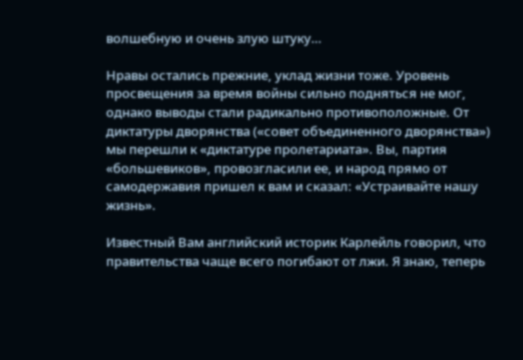волшебную и очень злую штуку…

Нравы остались прежние, уклад жизни тоже. Уровень просвещения за время войны сильно подняться не мог, однако выводы стали радикально противоположные. От диктатуры дворянства («совет объединенного дворянства») мы перешли к «диктатуре пролетариата». Вы, партия «большевиков», провозгласили ее, и народ прямо от самодержавия пришел к вам и сказал: «Устраивайте нашу жизнь».

Известный Вам английский историк Карлейль говорил, что правительства чаще всего погибают от лжи. Я знаю, теперь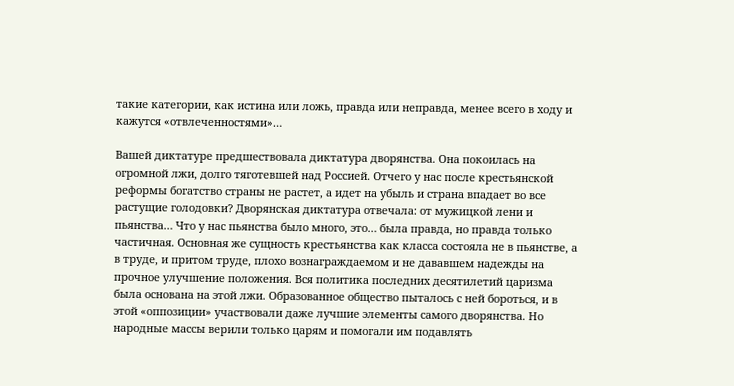такие категории, как истина или ложь, правда или неправда, менее всего в ходу и кажутся «отвлеченностями»…

Вашей диктатуре предшествовала диктатура дворянства. Она покоилась на огромной лжи, долго тяготевшей над Россией. Отчего у нас после крестьянской реформы богатство страны не растет, а идет на убыль и страна впадает во все растущие голодовки? Дворянская диктатура отвечала: от мужицкой лени и пьянства… Что у нас пьянства было много, это… была правда, но правда только частичная. Основная же сущность крестьянства как класса состояла не в пьянстве, а в труде, и притом труде, плохо вознаграждаемом и не дававшем надежды на прочное улучшение положения. Вся политика последних десятилетий царизма была основана на этой лжи. Образованное общество пыталось с ней бороться, и в этой «оппозиции» участвовали даже лучшие элементы самого дворянства. Но народные массы верили только царям и помогали им подавлять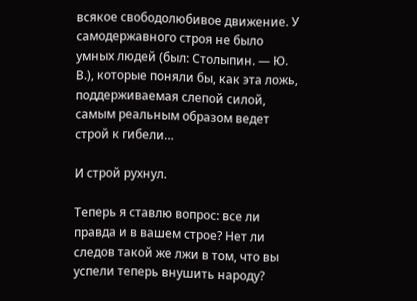всякое свободолюбивое движение. У самодержавного строя не было умных людей (был: Столыпин. — Ю. В.), которые поняли бы, как эта ложь, поддерживаемая слепой силой, самым реальным образом ведет строй к гибели…

И строй рухнул.

Теперь я ставлю вопрос: все ли правда и в вашем строе? Нет ли следов такой же лжи в том, что вы успели теперь внушить народу?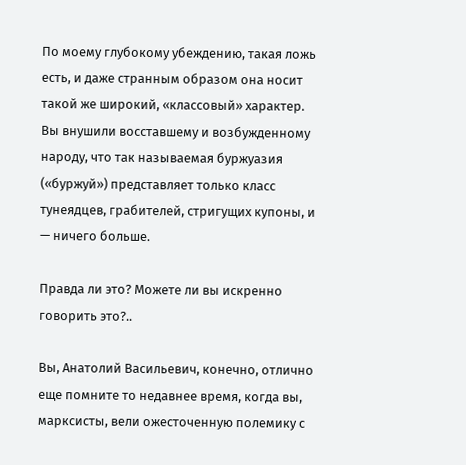По моему глубокому убеждению, такая ложь есть, и даже странным образом она носит такой же широкий, «классовый» характер. Вы внушили восставшему и возбужденному народу, что так называемая буржуазия («буржуй») представляет только класс тунеядцев, грабителей, стригущих купоны, и — ничего больше.

Правда ли это? Можете ли вы искренно говорить это?..

Вы, Анатолий Васильевич, конечно, отлично еще помните то недавнее время, когда вы, марксисты, вели ожесточенную полемику с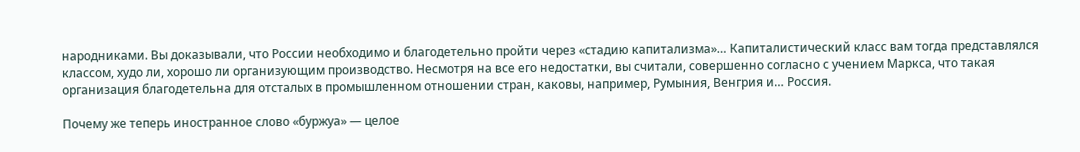народниками. Вы доказывали, что России необходимо и благодетельно пройти через «стадию капитализма»… Капиталистический класс вам тогда представлялся классом, худо ли, хорошо ли организующим производство. Несмотря на все его недостатки, вы считали, совершенно согласно с учением Маркса, что такая организация благодетельна для отсталых в промышленном отношении стран, каковы, например, Румыния, Венгрия и… Россия.

Почему же теперь иностранное слово «буржуа» — целое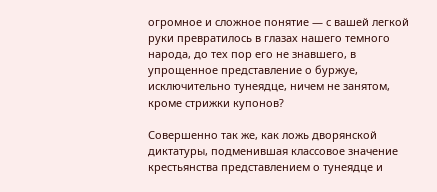огромное и сложное понятие — с вашей легкой руки превратилось в глазах нашего темного народа, до тех пор его не знавшего, в упрощенное представление о буржуе, исключительно тунеядце, ничем не занятом, кроме стрижки купонов?

Совершенно так же, как ложь дворянской диктатуры, подменившая классовое значение крестьянства представлением о тунеядце и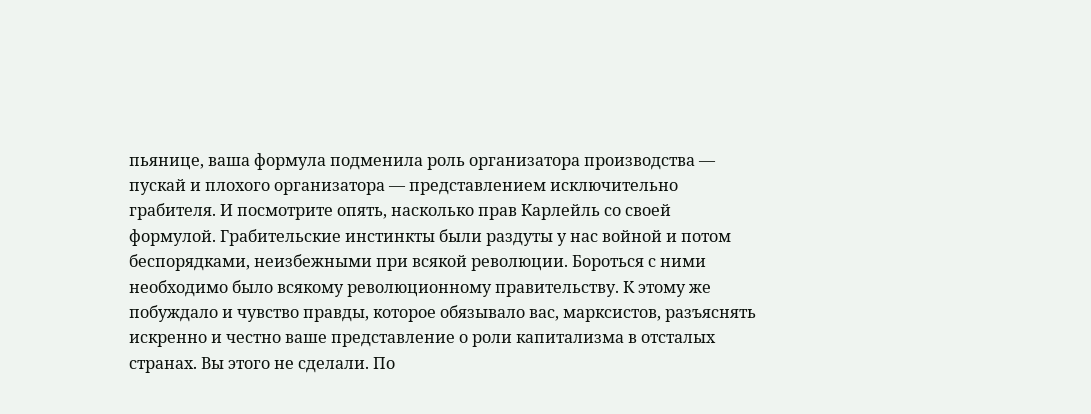пьянице, ваша формула подменила роль организатора производства — пускай и плохого организатора — представлением исключительно грабителя. И посмотрите опять, насколько прав Карлейль со своей формулой. Грабительские инстинкты были раздуты у нас войной и потом беспорядками, неизбежными при всякой революции. Бороться с ними необходимо было всякому революционному правительству. К этому же побуждало и чувство правды, которое обязывало вас, марксистов, разъяснять искренно и честно ваше представление о роли капитализма в отсталых странах. Вы этого не сделали. По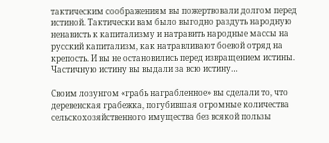тактическим соображениям вы пожертвовали долгом перед истиной. Тактически вам было выгодно раздуть народную ненависть к капитализму и натравить народные массы на русский капитализм, как натравливают боевой отряд на крепость. И вы не остановились перед извращением истины. Частичную истину вы выдали за всю истину…

Своим лозунгом «грабь награбленное» вы сделали то, что деревенская грабежка, погубившая огромные количества сельскохозяйственного имущества без всякой пользы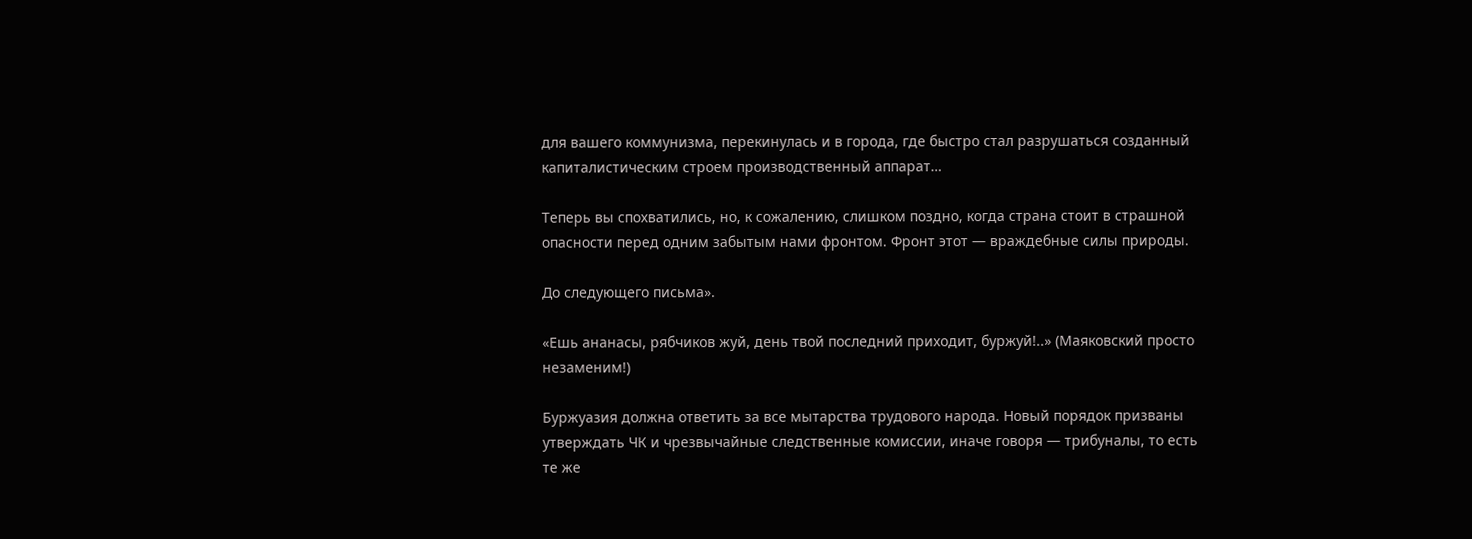для вашего коммунизма, перекинулась и в города, где быстро стал разрушаться созданный капиталистическим строем производственный аппарат…

Теперь вы спохватились, но, к сожалению, слишком поздно, когда страна стоит в страшной опасности перед одним забытым нами фронтом. Фронт этот — враждебные силы природы.

До следующего письма».

«Ешь ананасы, рябчиков жуй, день твой последний приходит, буржуй!..» (Маяковский просто незаменим!)

Буржуазия должна ответить за все мытарства трудового народа. Новый порядок призваны утверждать ЧК и чрезвычайные следственные комиссии, иначе говоря — трибуналы, то есть те же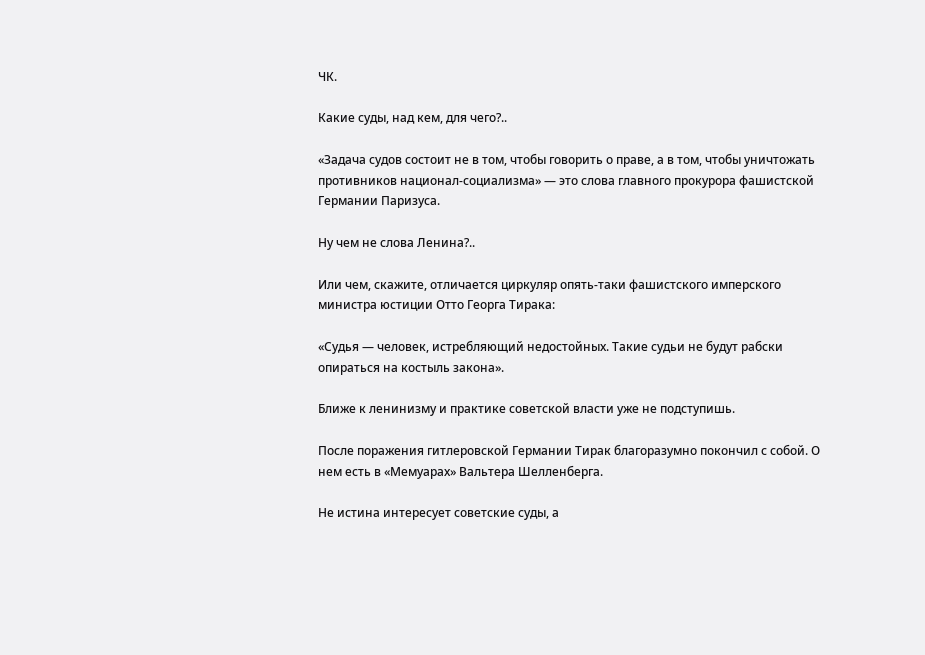ЧК.

Какие суды, над кем, для чего?..

«Задача судов состоит не в том, чтобы говорить о праве, а в том, чтобы уничтожать противников национал-социализма» — это слова главного прокурора фашистской Германии Паризуса.

Ну чем не слова Ленина?..

Или чем, скажите, отличается циркуляр опять-таки фашистского имперского министра юстиции Отто Георга Тирака:

«Судья — человек, истребляющий недостойных. Такие судьи не будут рабски опираться на костыль закона».

Ближе к ленинизму и практике советской власти уже не подступишь.

После поражения гитлеровской Германии Тирак благоразумно покончил с собой. О нем есть в «Мемуарах» Вальтера Шелленберга.

Не истина интересует советские суды, а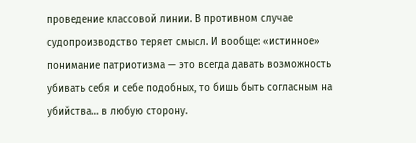проведение классовой линии. В противном случае судопроизводство теряет смысл. И вообще: «истинное» понимание патриотизма — это всегда давать возможность убивать себя и себе подобных, то бишь быть согласным на убийства… в любую сторону.